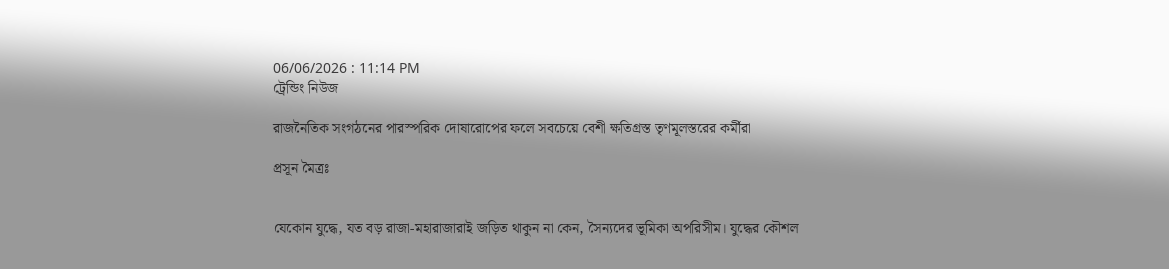06/06/2026 : 11:14 PM
ট্রেন্ডিং নিউজ

রাজনৈতিক সংগঠনের পারস্পরিক দোষারোপের ফলে সবচেয়ে বেশী ক্ষতিগ্রস্ত তৃণমূলস্তরের কর্মীরা

প্রসূন মৈত্রঃ


যেকোন যুদ্ধে, যত বড় রাজা-মহারাজারাই জড়িত থাকুন না কেন, সৈন্যদের ভূমিকা অপরিসীম। যুদ্ধের কৌশল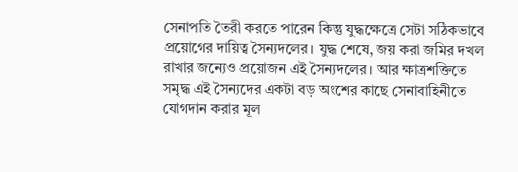সেনাপতি তৈরী করতে পারেন কিন্তু যুদ্ধক্ষেত্রে সেটা সঠিকভাবে প্রয়োগের দায়িত্ব সৈন্যদলের। যুদ্ধ শেষে, জয় করা জমির দখল রাখার জন্যেও প্রয়োজন এই সৈন্যদলের। আর ক্ষাত্রশক্তিতে সমৃদ্ধ এই সৈন্যদের একটা বড় অংশের কাছে সেনাবাহিনীতে যোগদান করার মূল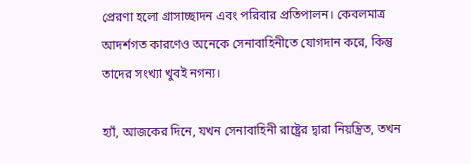প্রেরণা হলো গ্রাসাচ্ছাদন এবং পরিবার প্রতিপালন। কেবলমাত্র আদর্শগত কারণেও অনেকে সেনাবাহিনীতে যোগদান করে, কিন্তু তাদের সংখ্যা খুবই নগন্য।

হ্যাঁ, আজকের দিনে, যখন সেনাবাহিনী রাষ্ট্রের দ্বারা নিয়ন্ত্রিত, তখন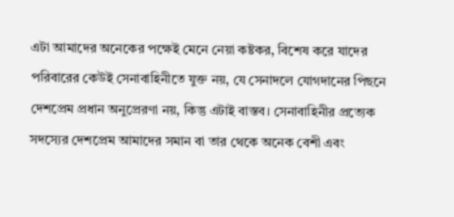এটা আমাদের অনেকের পক্ষেই মেনে নেয়া কষ্টকর, বিশেষ করে যাদের পরিবারের কেউই সেনাবাহিনীতে যুক্ত নয়, যে সেনাদলে যোগদানের পিছনে দেশপ্রেম প্রধান অনুপ্রেরণা নয়, কিন্তু এটাই বাস্তব। সেনাবাহিনীর প্রত্যেক সদস্যের দেশপ্রেম আমাদের সমান বা তার থেকে অনেক বেশী এবং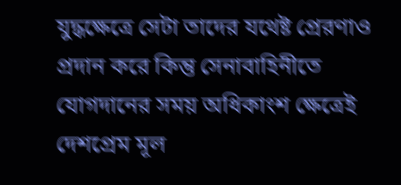যুদ্ধক্ষেত্রে সেটা তাদের যথেষ্ট প্রেরণাও প্রদান করে কিন্তু সেনাবাহিনীতে যোগদানের সময় অধিকাংশ ক্ষেত্রেই দেশপ্রেম মূল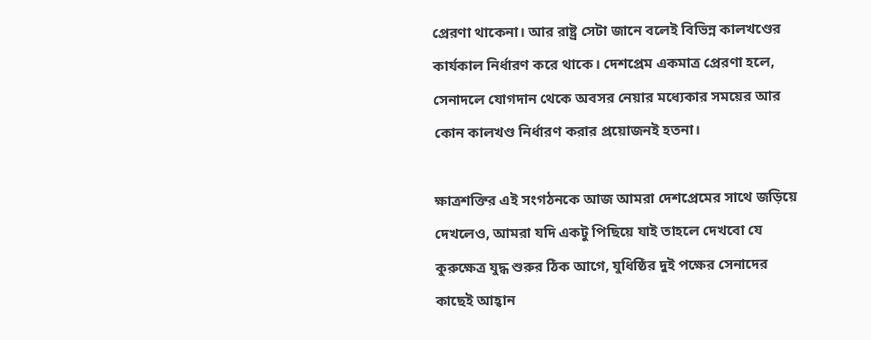প্রেরণা থাকেনা। আর রাষ্ট্র সেটা জানে বলেই বিভিন্ন কালখণ্ডের কার্যকাল নির্ধারণ করে থাকে। দেশপ্রেম একমাত্র প্রেরণা হলে, সেনাদলে যোগদান থেকে অবসর নেয়ার মধ্যেকার সময়ের আর কোন কালখণ্ড নির্ধারণ করার প্রয়োজনই হতনা।

ক্ষাত্রশক্তির এই সংগঠনকে আজ আমরা দেশপ্রেমের সাথে জড়িয়ে দেখলেও, আমরা যদি একটু পিছিয়ে যাই তাহলে দেখবো যে কুরুক্ষেত্র যুদ্ধ শুরুর ঠিক আগে, যুধিষ্ঠির দুই পক্ষের সেনাদের কাছেই আহ্বান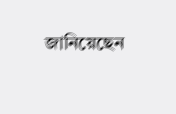জানিয়েছেন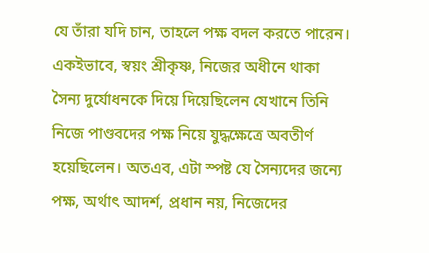যে তাঁরা যদি চান, তাহলে পক্ষ বদল করতে পারেন। একইভাবে, স্বয়ং শ্রীকৃষ্ণ, নিজের অধীনে থাকা সৈন্য দুর্যোধনকে দিয়ে দিয়েছিলেন যেখানে তিনি নিজে পাণ্ডবদের পক্ষ নিয়ে যুদ্ধক্ষেত্রে অবতীর্ণ হয়েছিলেন। অতএব, এটা স্পষ্ট যে সৈন্যদের জন্যে পক্ষ, অর্থাৎ আদর্শ, প্রধান নয়, নিজেদের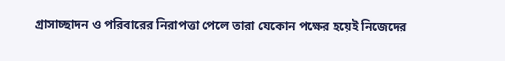গ্রাসাচ্ছাদন ও পরিবারের নিরাপত্তা পেলে তারা যেকোন পক্ষের হয়েই নিজেদের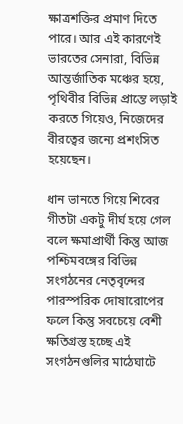ক্ষাত্রশক্তির প্রমাণ দিতে পারে। আর এই কারণেই ভারতের সেনারা, বিভিন্ন আন্তর্জাতিক মঞ্চের হয়ে, পৃথিবীর বিভিন্ন প্রান্তে লড়াই করতে গিয়েও, নিজেদের বীরত্বের জন্যে প্রশংসিত হয়েছেন।

ধান ভানতে গিয়ে শিবের গীতটা একটু দীর্ঘ হয়ে গেল বলে ক্ষমাপ্রার্থী কিন্তু আজ পশ্চিমবঙ্গের বিভিন্ন সংগঠনের নেতৃবৃন্দের পারস্পরিক দোষারোপের ফলে কিন্তু সবচেয়ে বেশী ক্ষতিগ্রস্ত হচ্ছে এই সংগঠনগুলির মাঠেঘাটে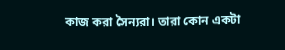কাজ করা সৈন্যরা। তারা কোন একটা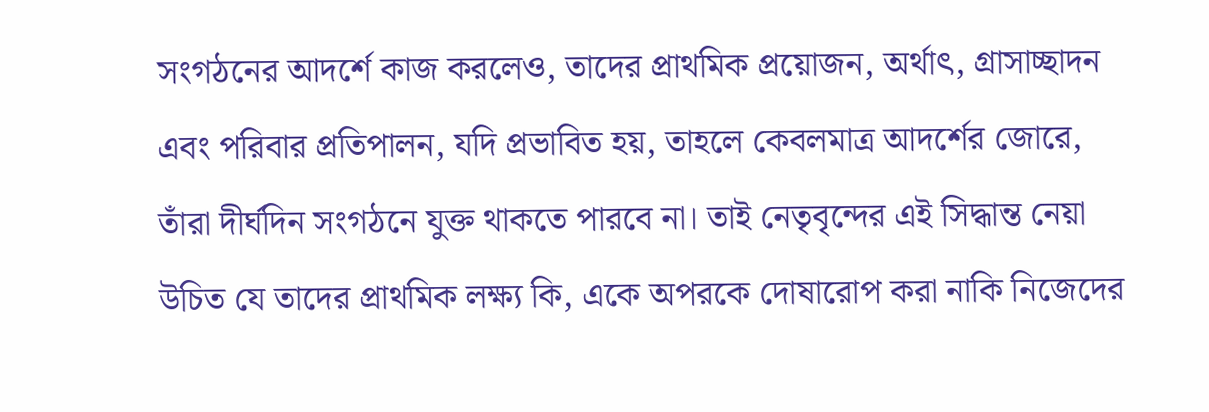সংগঠনের আদর্শে কাজ করলেও, তাদের প্রাথমিক প্রয়োজন, অর্থাৎ, গ্রাসাচ্ছাদন এবং পরিবার প্রতিপালন, যদি প্রভাবিত হয়, তাহলে কেবলমাত্র আদর্শের জোরে, তাঁরা দীর্ঘদিন সংগঠনে যুক্ত থাকতে পারবে না। তাই নেতৃবৃন্দের এই সিদ্ধান্ত নেয়া উচিত যে তাদের প্রাথমিক লক্ষ্য কি, একে অপরকে দোষারোপ করা নাকি নিজেদের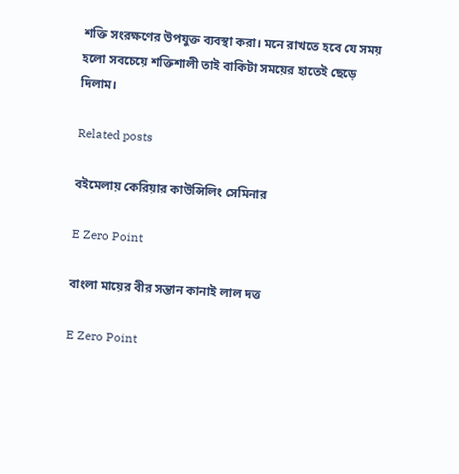শক্তি সংরক্ষণের উপযুক্ত ব্যবস্থা করা। মনে রাখতে হবে যে সময় হলো সবচেয়ে শক্তিশালী তাই বাকিটা সময়ের হাতেই ছেড়ে দিলাম।

Related posts

বইমেলায় কেরিয়ার কাউন্সিলিং সেমিনার

E Zero Point

বাংলা মায়ের বীর সন্তান কানাই লাল দত্ত

E Zero Point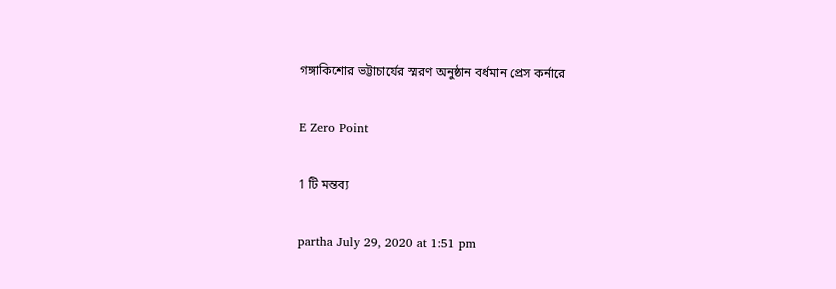গঙ্গাকিশোর ভট্টাচার্যের স্মরণ অনুষ্ঠান বর্ধমান প্রেস কর্নারে

E Zero Point

1 টি মন্তব্য

partha July 29, 2020 at 1:51 pm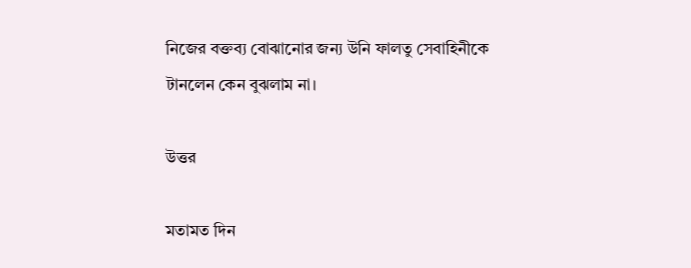নিজের বক্তব্য বোঝানোর জন্য উনি ফালতু সেবাহিনীকে টানলেন কেন বুঝলাম না।

উত্তর

মতামত দিন